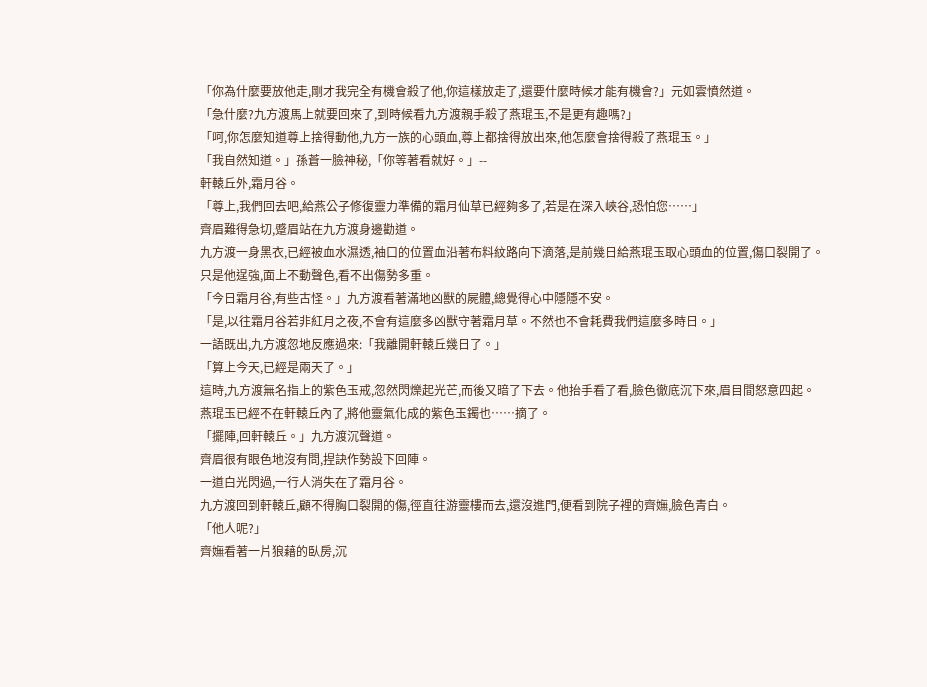「你為什麼要放他走,剛才我完全有機會殺了他,你這樣放走了,還要什麼時候才能有機會?」元如雲憤然道。
「急什麼?九方渡馬上就要回來了,到時候看九方渡親手殺了燕琨玉,不是更有趣嗎?」
「呵,你怎麼知道尊上捨得動他,九方一族的心頭血,尊上都捨得放出來,他怎麼會捨得殺了燕琨玉。」
「我自然知道。」孫蒼一臉神秘,「你等著看就好。」--
軒轅丘外,霜月谷。
「尊上,我們回去吧,給燕公子修復靈力準備的霜月仙草已經夠多了,若是在深入峽谷,恐怕您……」
齊眉難得急切,蹙眉站在九方渡身邊勸道。
九方渡一身黑衣,已經被血水濕透,袖口的位置血沿著布料紋路向下滴落,是前幾日給燕琨玉取心頭血的位置,傷口裂開了。
只是他逞強,面上不動聲色,看不出傷勢多重。
「今日霜月谷,有些古怪。」九方渡看著滿地凶獸的屍體,總覺得心中隱隱不安。
「是,以往霜月谷若非紅月之夜,不會有這麼多凶獸守著霜月草。不然也不會耗費我們這麼多時日。」
一語既出,九方渡忽地反應過來:「我離開軒轅丘幾日了。」
「算上今天,已經是兩天了。」
這時,九方渡無名指上的紫色玉戒,忽然閃爍起光芒,而後又暗了下去。他抬手看了看,臉色徹底沉下來,眉目間怒意四起。
燕琨玉已經不在軒轅丘內了,將他靈氣化成的紫色玉鐲也……摘了。
「擺陣,回軒轅丘。」九方渡沉聲道。
齊眉很有眼色地沒有問,捏訣作勢設下回陣。
一道白光閃過,一行人消失在了霜月谷。
九方渡回到軒轅丘,顧不得胸口裂開的傷,徑直往游靈樓而去,還沒進門,便看到院子裡的齊嫵,臉色青白。
「他人呢?」
齊嫵看著一片狼藉的臥房,沉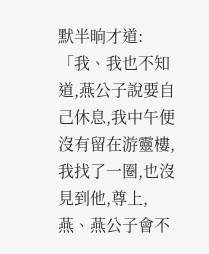默半晌才道:「我、我也不知道,燕公子說要自己休息,我中午便沒有留在游靈樓,我找了一圈,也沒見到他,尊上,燕、燕公子會不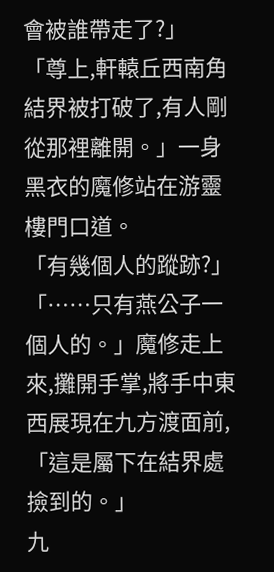會被誰帶走了?」
「尊上,軒轅丘西南角結界被打破了,有人剛從那裡離開。」一身黑衣的魔修站在游靈樓門口道。
「有幾個人的蹤跡?」
「……只有燕公子一個人的。」魔修走上來,攤開手掌,將手中東西展現在九方渡面前,「這是屬下在結界處撿到的。」
九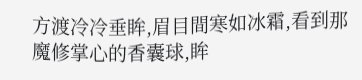方渡冷冷垂眸,眉目間寒如冰霜,看到那魔修掌心的香囊球,眸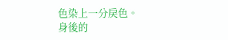色染上一分戾色。
身後的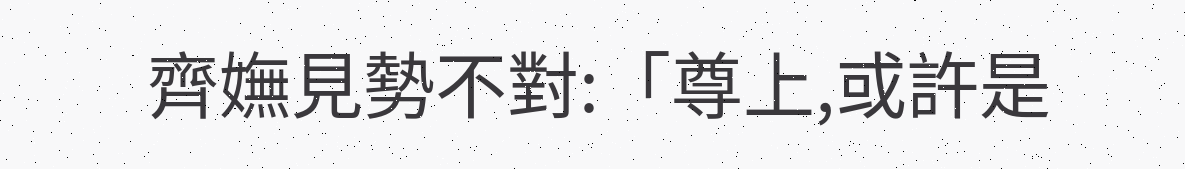齊嫵見勢不對:「尊上,或許是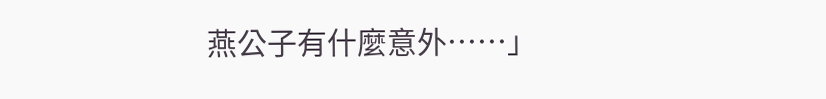燕公子有什麼意外……」